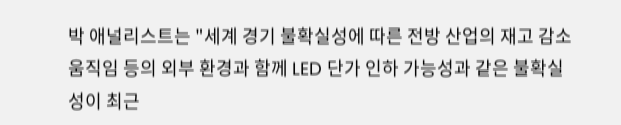박 애널리스트는 "세계 경기 불확실성에 따른 전방 산업의 재고 감소 움직임 등의 외부 환경과 함께 LED 단가 인하 가능성과 같은 불확실성이 최근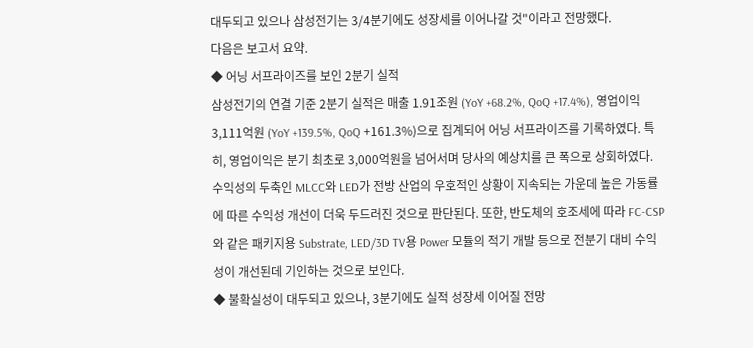대두되고 있으나 삼성전기는 3/4분기에도 성장세를 이어나갈 것"이라고 전망했다.
다음은 보고서 요약.
◆ 어닝 서프라이즈를 보인 2분기 실적
삼성전기의 연결 기준 2분기 실적은 매출 1.91조원 (YoY +68.2%, QoQ +17.4%), 영업이익 3,111억원 (YoY +139.5%, QoQ +161.3%)으로 집계되어 어닝 서프라이즈를 기록하였다. 특히, 영업이익은 분기 최초로 3,000억원을 넘어서며 당사의 예상치를 큰 폭으로 상회하였다. 수익성의 두축인 MLCC와 LED가 전방 산업의 우호적인 상황이 지속되는 가운데 높은 가동률에 따른 수익성 개선이 더욱 두드러진 것으로 판단된다. 또한, 반도체의 호조세에 따라 FC-CSP와 같은 패키지용 Substrate, LED/3D TV용 Power 모듈의 적기 개발 등으로 전분기 대비 수익성이 개선된데 기인하는 것으로 보인다.
◆ 불확실성이 대두되고 있으나, 3분기에도 실적 성장세 이어질 전망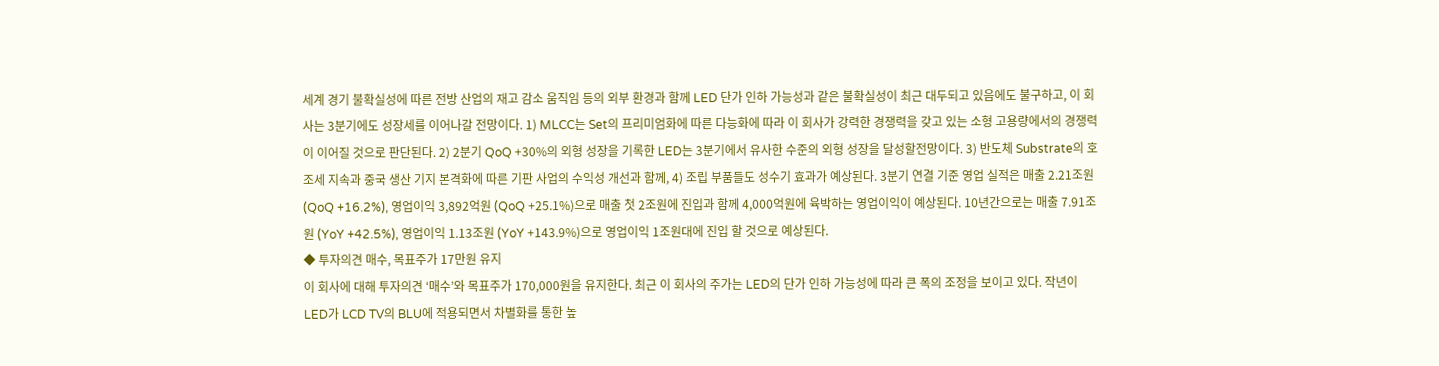세계 경기 불확실성에 따른 전방 산업의 재고 감소 움직임 등의 외부 환경과 함께 LED 단가 인하 가능성과 같은 불확실성이 최근 대두되고 있음에도 불구하고, 이 회사는 3분기에도 성장세를 이어나갈 전망이다. 1) MLCC는 Set의 프리미엄화에 따른 다능화에 따라 이 회사가 강력한 경쟁력을 갖고 있는 소형 고용량에서의 경쟁력이 이어질 것으로 판단된다. 2) 2분기 QoQ +30%의 외형 성장을 기록한 LED는 3분기에서 유사한 수준의 외형 성장을 달성할전망이다. 3) 반도체 Substrate의 호조세 지속과 중국 생산 기지 본격화에 따른 기판 사업의 수익성 개선과 함께, 4) 조립 부품들도 성수기 효과가 예상된다. 3분기 연결 기준 영업 실적은 매출 2.21조원 (QoQ +16.2%), 영업이익 3,892억원 (QoQ +25.1%)으로 매출 첫 2조원에 진입과 함께 4,000억원에 육박하는 영업이익이 예상된다. 10년간으로는 매출 7.91조원 (YoY +42.5%), 영업이익 1.13조원 (YoY +143.9%)으로 영업이익 1조원대에 진입 할 것으로 예상된다.
◆ 투자의견 매수, 목표주가 17만원 유지
이 회사에 대해 투자의견 ‘매수’와 목표주가 170,000원을 유지한다. 최근 이 회사의 주가는 LED의 단가 인하 가능성에 따라 큰 폭의 조정을 보이고 있다. 작년이 LED가 LCD TV의 BLU에 적용되면서 차별화를 통한 높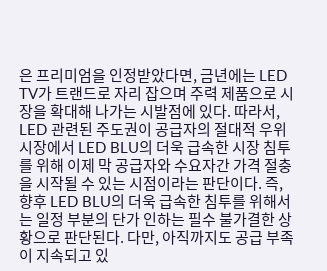은 프리미엄을 인정받았다면, 금년에는 LED TV가 트랜드로 자리 잡으며 주력 제품으로 시장을 확대해 나가는 시발점에 있다. 따라서, LED 관련된 주도권이 공급자의 절대적 우위 시장에서 LED BLU의 더욱 급속한 시장 침투를 위해 이제 막 공급자와 수요자간 가격 절충을 시작될 수 있는 시점이라는 판단이다. 즉, 향후 LED BLU의 더욱 급속한 침투를 위해서는 일정 부분의 단가 인하는 필수 불가결한 상황으로 판단된다. 다만, 아직까지도 공급 부족이 지속되고 있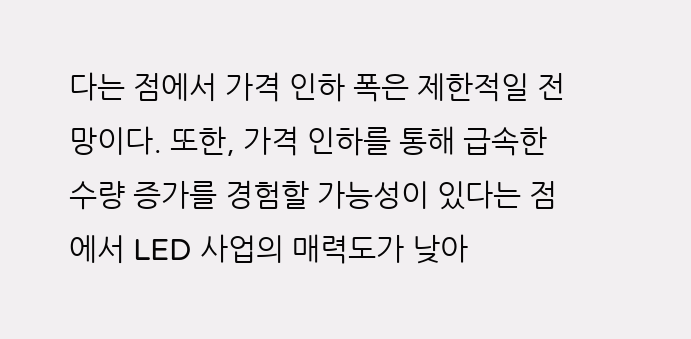다는 점에서 가격 인하 폭은 제한적일 전망이다. 또한, 가격 인하를 통해 급속한 수량 증가를 경험할 가능성이 있다는 점에서 LED 사업의 매력도가 낮아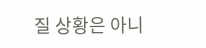질 상황은 아니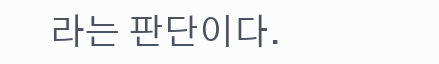라는 판단이다.